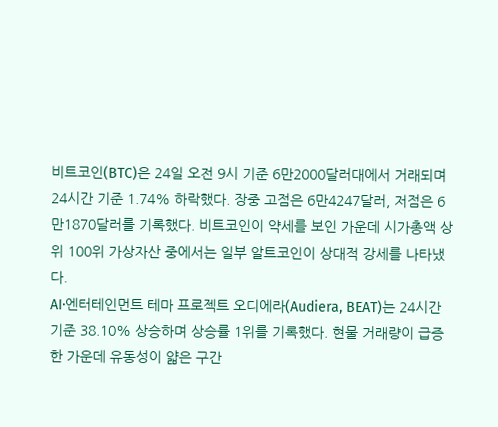비트코인(BTC)은 24일 오전 9시 기준 6만2000달러대에서 거래되며 24시간 기준 1.74% 하락했다. 장중 고점은 6만4247달러, 저점은 6만1870달러를 기록했다. 비트코인이 약세를 보인 가운데 시가총액 상위 100위 가상자산 중에서는 일부 알트코인이 상대적 강세를 나타냈다.
AI·엔터테인먼트 테마 프로젝트 오디에라(Audiera, BEAT)는 24시간 기준 38.10% 상승하며 상승률 1위를 기록했다. 현물 거래량이 급증한 가운데 유동성이 얇은 구간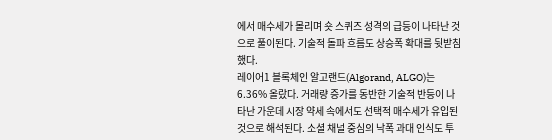에서 매수세가 몰리며 숏 스퀴즈 성격의 급등이 나타난 것으로 풀이된다. 기술적 돌파 흐름도 상승폭 확대를 뒷받침했다.
레이어1 블록체인 알고랜드(Algorand, ALGO)는 6.36% 올랐다. 거래량 증가를 동반한 기술적 반등이 나타난 가운데 시장 약세 속에서도 선택적 매수세가 유입된 것으로 해석된다. 소셜 채널 중심의 낙폭 과대 인식도 투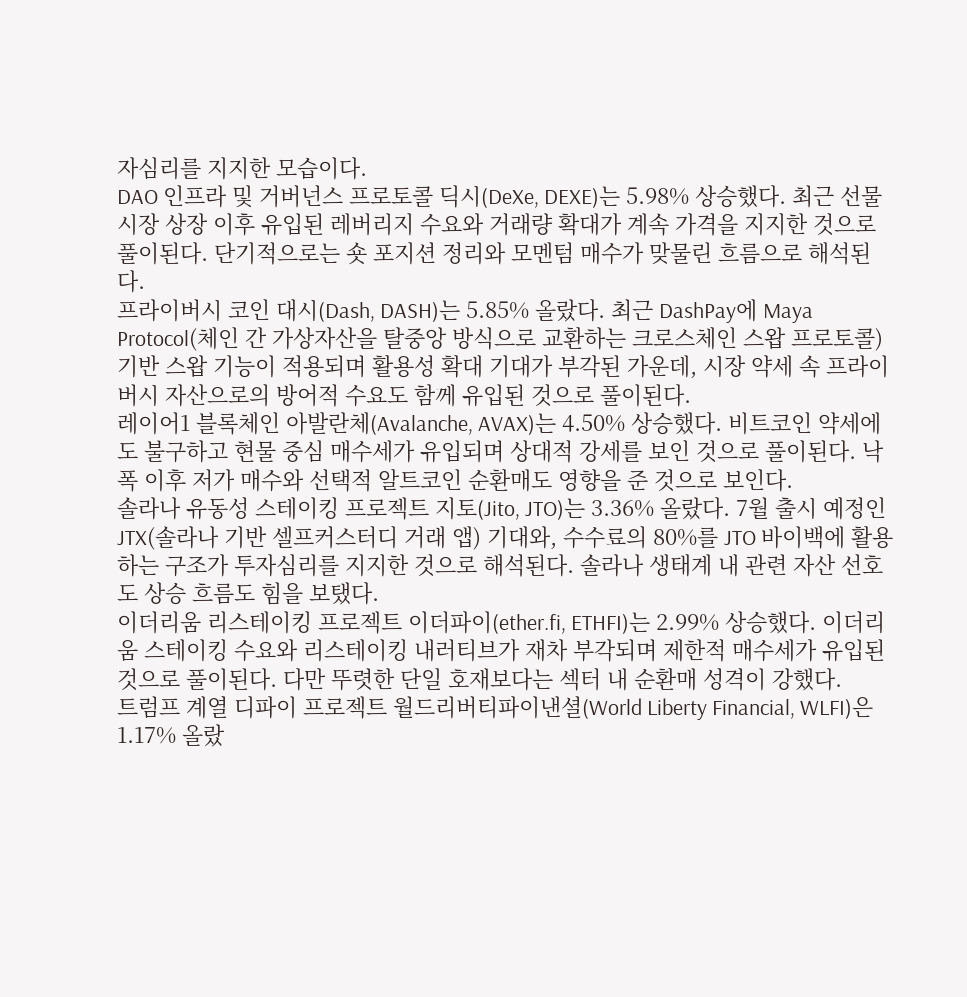자심리를 지지한 모습이다.
DAO 인프라 및 거버넌스 프로토콜 딕시(DeXe, DEXE)는 5.98% 상승했다. 최근 선물시장 상장 이후 유입된 레버리지 수요와 거래량 확대가 계속 가격을 지지한 것으로 풀이된다. 단기적으로는 숏 포지션 정리와 모멘텀 매수가 맞물린 흐름으로 해석된다.
프라이버시 코인 대시(Dash, DASH)는 5.85% 올랐다. 최근 DashPay에 Maya Protocol(체인 간 가상자산을 탈중앙 방식으로 교환하는 크로스체인 스왑 프로토콜) 기반 스왑 기능이 적용되며 활용성 확대 기대가 부각된 가운데, 시장 약세 속 프라이버시 자산으로의 방어적 수요도 함께 유입된 것으로 풀이된다.
레이어1 블록체인 아발란체(Avalanche, AVAX)는 4.50% 상승했다. 비트코인 약세에도 불구하고 현물 중심 매수세가 유입되며 상대적 강세를 보인 것으로 풀이된다. 낙폭 이후 저가 매수와 선택적 알트코인 순환매도 영향을 준 것으로 보인다.
솔라나 유동성 스테이킹 프로젝트 지토(Jito, JTO)는 3.36% 올랐다. 7월 출시 예정인 JTX(솔라나 기반 셀프커스터디 거래 앱) 기대와, 수수료의 80%를 JTO 바이백에 활용하는 구조가 투자심리를 지지한 것으로 해석된다. 솔라나 생태계 내 관련 자산 선호도 상승 흐름도 힘을 보탰다.
이더리움 리스테이킹 프로젝트 이더파이(ether.fi, ETHFI)는 2.99% 상승했다. 이더리움 스테이킹 수요와 리스테이킹 내러티브가 재차 부각되며 제한적 매수세가 유입된 것으로 풀이된다. 다만 뚜렷한 단일 호재보다는 섹터 내 순환매 성격이 강했다.
트럼프 계열 디파이 프로젝트 월드리버티파이낸셜(World Liberty Financial, WLFI)은 1.17% 올랐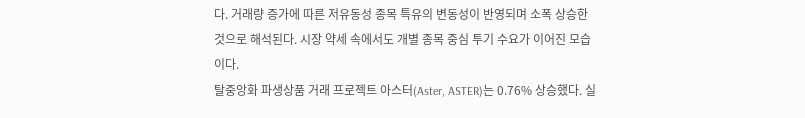다. 거래량 증가에 따른 저유동성 종목 특유의 변동성이 반영되며 소폭 상승한 것으로 해석된다. 시장 약세 속에서도 개별 종목 중심 투기 수요가 이어진 모습이다.
탈중앙화 파생상품 거래 프로젝트 아스터(Aster, ASTER)는 0.76% 상승했다. 실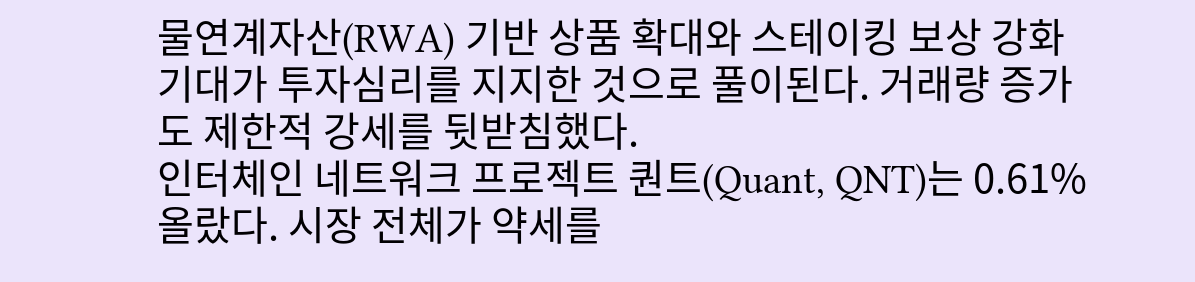물연계자산(RWA) 기반 상품 확대와 스테이킹 보상 강화 기대가 투자심리를 지지한 것으로 풀이된다. 거래량 증가도 제한적 강세를 뒷받침했다.
인터체인 네트워크 프로젝트 퀀트(Quant, QNT)는 0.61% 올랐다. 시장 전체가 약세를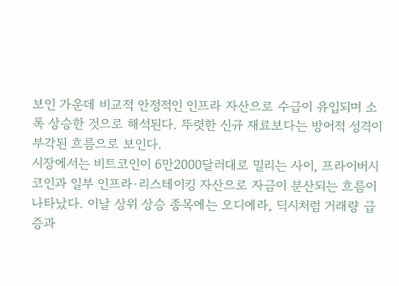보인 가운데 비교적 안정적인 인프라 자산으로 수급이 유입되며 소폭 상승한 것으로 해석된다. 뚜렷한 신규 재료보다는 방어적 성격이 부각된 흐름으로 보인다.
시장에서는 비트코인이 6만2000달러대로 밀리는 사이, 프라이버시 코인과 일부 인프라·리스테이킹 자산으로 자금이 분산되는 흐름이 나타났다. 이날 상위 상승 종목에는 오디에라, 딕시처럼 거래량 급증과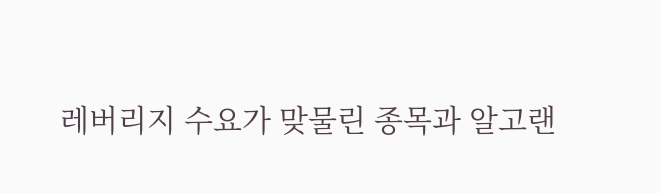레버리지 수요가 맞물린 종목과 알고랜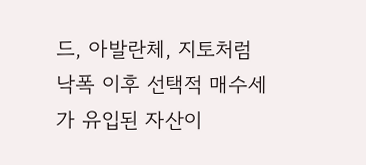드, 아발란체, 지토처럼 낙폭 이후 선택적 매수세가 유입된 자산이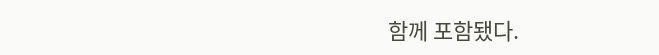함께 포함됐다.